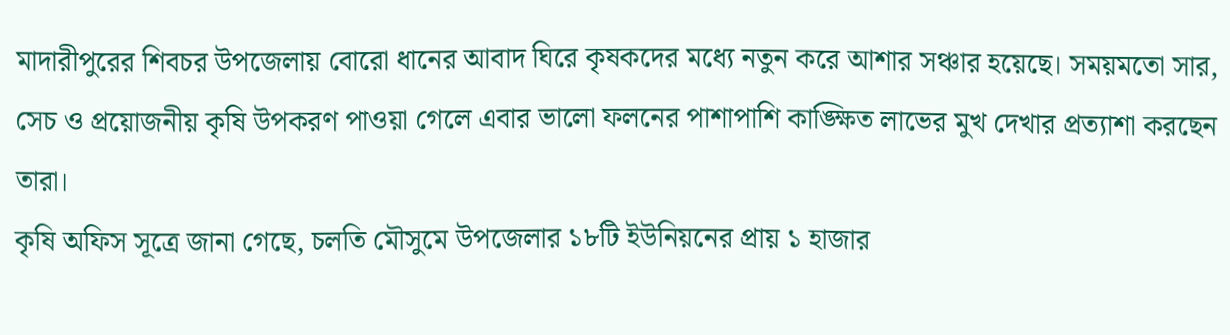মাদারীপুরের শিবচর উপজেলায় বোরো ধানের আবাদ ঘিরে কৃষকদের মধ্যে নতুন করে আশার সঞ্চার হয়েছে। সময়মতো সার, সেচ ও প্রয়োজনীয় কৃষি উপকরণ পাওয়া গেলে এবার ভালো ফলনের পাশাপাশি কাঙ্ক্ষিত লাভের মুখ দেখার প্রত্যাশা করছেন তারা।
কৃষি অফিস সূত্রে জানা গেছে, চলতি মৌসুমে উপজেলার ১৮টি ইউনিয়নের প্রায় ১ হাজার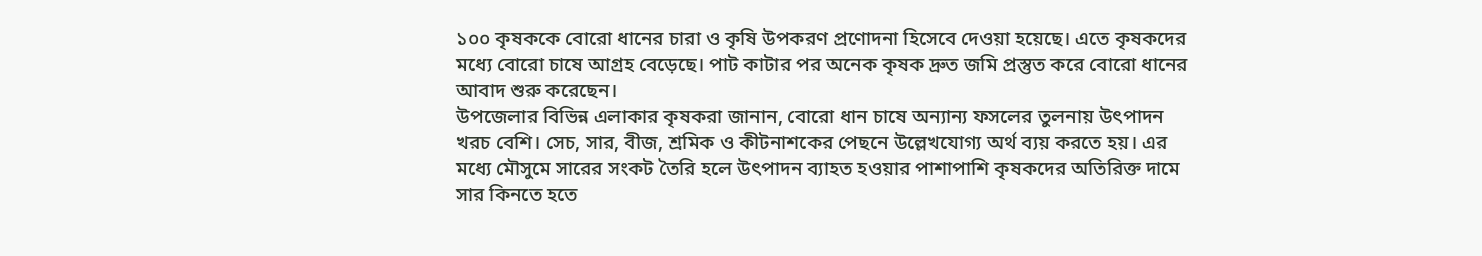১০০ কৃষককে বোরো ধানের চারা ও কৃষি উপকরণ প্রণোদনা হিসেবে দেওয়া হয়েছে। এতে কৃষকদের মধ্যে বোরো চাষে আগ্রহ বেড়েছে। পাট কাটার পর অনেক কৃষক দ্রুত জমি প্রস্তুত করে বোরো ধানের আবাদ শুরু করেছেন।
উপজেলার বিভিন্ন এলাকার কৃষকরা জানান, বোরো ধান চাষে অন্যান্য ফসলের তুলনায় উৎপাদন খরচ বেশি। সেচ, সার, বীজ, শ্রমিক ও কীটনাশকের পেছনে উল্লেখযোগ্য অর্থ ব্যয় করতে হয়। এর মধ্যে মৌসুমে সারের সংকট তৈরি হলে উৎপাদন ব্যাহত হওয়ার পাশাপাশি কৃষকদের অতিরিক্ত দামে সার কিনতে হতে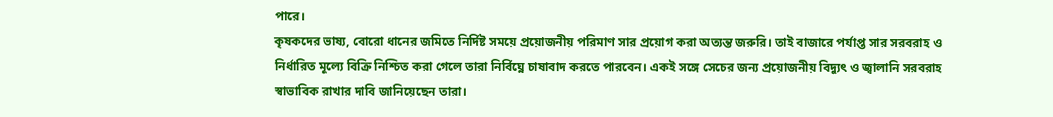পারে।
কৃষকদের ভাষ্য, বোরো ধানের জমিতে নির্দিষ্ট সময়ে প্রয়োজনীয় পরিমাণ সার প্রয়োগ করা অত্যন্ত জরুরি। তাই বাজারে পর্যাপ্ত সার সরবরাহ ও নির্ধারিত মূল্যে বিক্রি নিশ্চিত করা গেলে তারা নির্বিঘ্নে চাষাবাদ করতে পারবেন। একই সঙ্গে সেচের জন্য প্রয়োজনীয় বিদ্যুৎ ও জ্বালানি সরবরাহ স্বাভাবিক রাখার দাবি জানিয়েছেন তারা।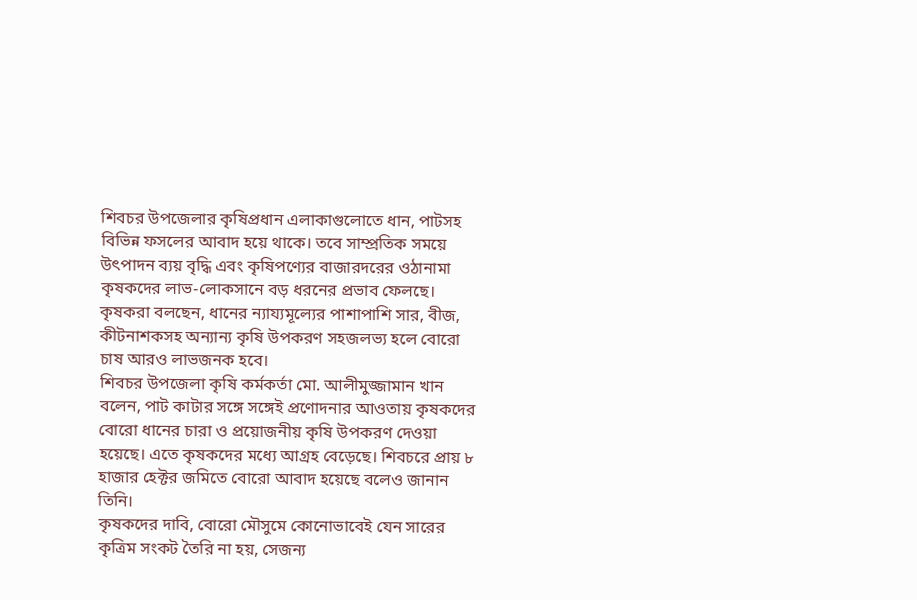শিবচর উপজেলার কৃষিপ্রধান এলাকাগুলোতে ধান, পাটসহ বিভিন্ন ফসলের আবাদ হয়ে থাকে। তবে সাম্প্রতিক সময়ে উৎপাদন ব্যয় বৃদ্ধি এবং কৃষিপণ্যের বাজারদরের ওঠানামা কৃষকদের লাভ-লোকসানে বড় ধরনের প্রভাব ফেলছে। কৃষকরা বলছেন, ধানের ন্যায্যমূল্যের পাশাপাশি সার, বীজ, কীটনাশকসহ অন্যান্য কৃষি উপকরণ সহজলভ্য হলে বোরো চাষ আরও লাভজনক হবে।
শিবচর উপজেলা কৃষি কর্মকর্তা মো. আলীমুজ্জামান খান বলেন, পাট কাটার সঙ্গে সঙ্গেই প্রণোদনার আওতায় কৃষকদের বোরো ধানের চারা ও প্রয়োজনীয় কৃষি উপকরণ দেওয়া হয়েছে। এতে কৃষকদের মধ্যে আগ্রহ বেড়েছে। শিবচরে প্রায় ৮ হাজার হেক্টর জমিতে বোরো আবাদ হয়েছে বলেও জানান তিনি।
কৃষকদের দাবি, বোরো মৌসুমে কোনোভাবেই যেন সারের কৃত্রিম সংকট তৈরি না হয়, সেজন্য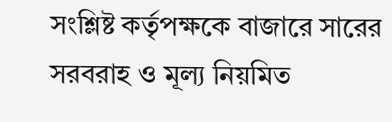সংশ্লিষ্ট কর্তৃপক্ষকে বাজারে সারের সরবরাহ ও মূল্য নিয়মিত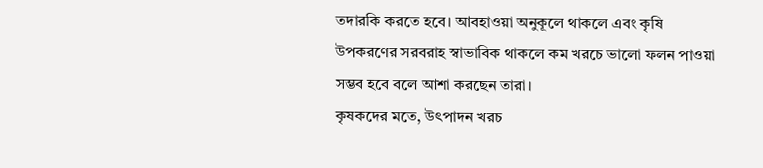তদারকি করতে হবে। আবহাওয়া অনুকূলে থাকলে এবং কৃষি উপকরণের সরবরাহ স্বাভাবিক থাকলে কম খরচে ভালো ফলন পাওয়া সম্ভব হবে বলে আশা করছেন তারা।
কৃষকদের মতে, উৎপাদন খরচ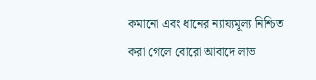কমানো এবং ধানের ন্যায্যমূল্য নিশ্চিত করা গেলে বোরো আবাদে লাভ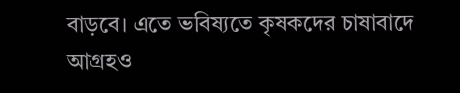বাড়বে। এতে ভবিষ্যতে কৃষকদের চাষাবাদে আগ্রহও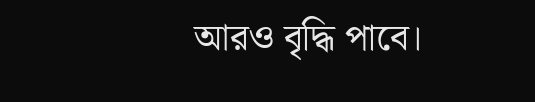আরও বৃদ্ধি পাবে।